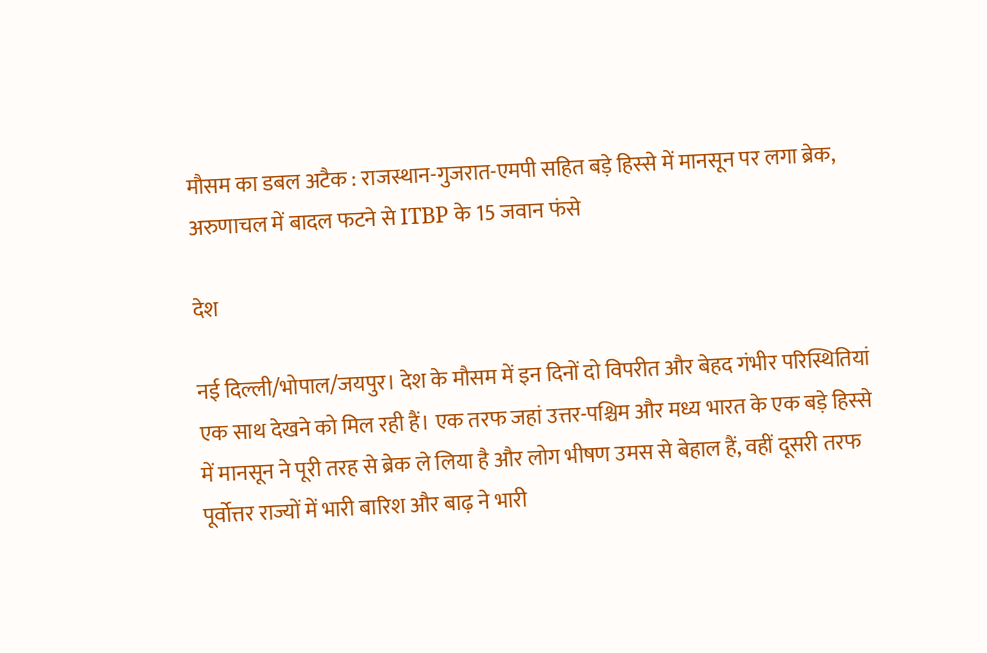मौसम का डबल अटैक : राजस्थान-गुजरात-एमपी सहित बड़े हिस्से में मानसून पर लगा ब्रेक, अरुणाचल में बादल फटने से ITBP के 15 जवान फंसे

देश

नई दिल्ली/भोपाल/जयपुर। देश के मौसम में इन दिनों दो विपरीत और बेहद गंभीर परिस्थितियां एक साथ देखने को मिल रही हैं। एक तरफ जहां उत्तर-पश्चिम और मध्य भारत के एक बड़े हिस्से में मानसून ने पूरी तरह से ब्रेक ले लिया है और लोग भीषण उमस से बेहाल हैं, वहीं दूसरी तरफ पूर्वोत्तर राज्यों में भारी बारिश और बाढ़ ने भारी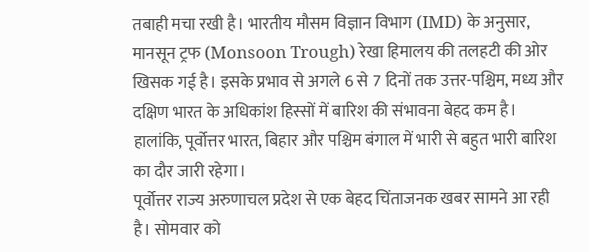तबाही मचा रखी है। भारतीय मौसम विज्ञान विभाग (IMD) के अनुसार, मानसून ट्रफ (Monsoon Trough) रेखा हिमालय की तलहटी की ओर खिसक गई है। इसके प्रभाव से अगले 6 से 7 दिनों तक उत्तर-पश्चिम, मध्य और दक्षिण भारत के अधिकांश हिस्सों में बारिश की संभावना बेहद कम है। हालांकि, पूर्वोत्तर भारत, बिहार और पश्चिम बंगाल में भारी से बहुत भारी बारिश का दौर जारी रहेगा।
पूर्वोत्तर राज्य अरुणाचल प्रदेश से एक बेहद चिंताजनक खबर सामने आ रही है। सोमवार को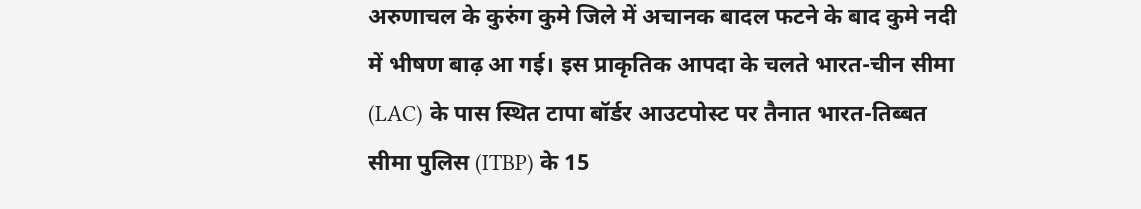अरुणाचल के कुरुंग कुमे जिले में अचानक बादल फटने के बाद कुमे नदी में भीषण बाढ़ आ गई। इस प्राकृतिक आपदा के चलते भारत-चीन सीमा (LAC) के पास स्थित टापा बॉर्डर आउटपोस्ट पर तैनात भारत-तिब्बत सीमा पुलिस (ITBP) के 15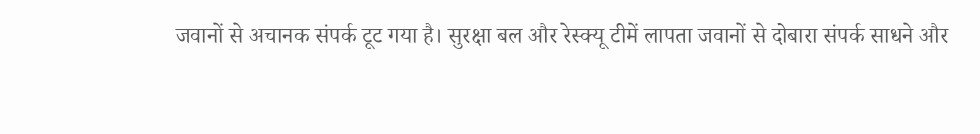जवानों से अचानक संपर्क टूट गया है। सुरक्षा बल और रेस्क्यू टीमें लापता जवानों से दोबारा संपर्क साधने और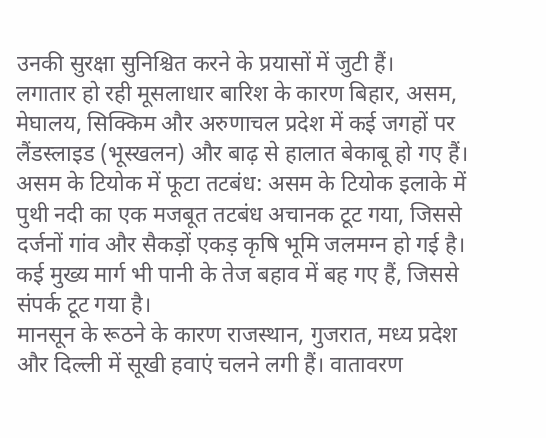उनकी सुरक्षा सुनिश्चित करने के प्रयासों में जुटी हैं।
लगातार हो रही मूसलाधार बारिश के कारण बिहार, असम, मेघालय, सिक्किम और अरुणाचल प्रदेश में कई जगहों पर लैंडस्लाइड (भूस्खलन) और बाढ़ से हालात बेकाबू हो गए हैं।
असम के टियोक में फूटा तटबंध: असम के टियोक इलाके में पुथी नदी का एक मजबूत तटबंध अचानक टूट गया, जिससे दर्जनों गांव और सैकड़ों एकड़ कृषि भूमि जलमग्न हो गई है। कई मुख्य मार्ग भी पानी के तेज बहाव में बह गए हैं, जिससे संपर्क टूट गया है।
मानसून के रूठने के कारण राजस्थान, गुजरात, मध्य प्रदेश और दिल्ली में सूखी हवाएं चलने लगी हैं। वातावरण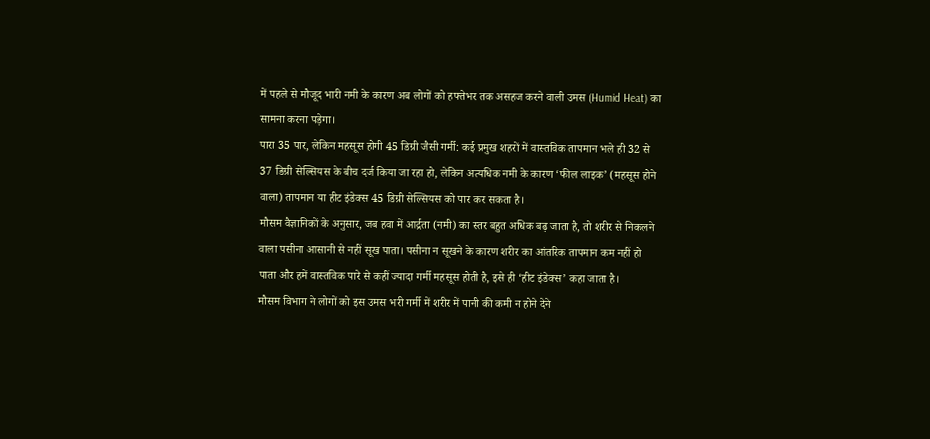में पहले से मौजूद भारी नमी के कारण अब लोगों को हफ्तेभर तक असहज करने वाली उमस (Humid Heat) का सामना करना पड़ेगा।
पारा 35 पार, लेकिन महसूस होगी 45 डिग्री जैसी गर्मी: कई प्रमुख शहरों में वास्तविक तापमान भले ही 32 से 37 डिग्री सेल्सियस के बीच दर्ज किया जा रहा हो, लेकिन अत्यधिक नमी के कारण ‘फील लाइक’ (महसूस होने वाला) तापमान या हीट इंडेक्स 45 डिग्री सेल्सियस को पार कर सकता है।
मौसम वैज्ञानिकों के अनुसार, जब हवा में आर्द्रता (नमी) का स्तर बहुत अधिक बढ़ जाता है, तो शरीर से निकलने वाला पसीना आसानी से नहीं सूख पाता। पसीना न सूखने के कारण शरीर का आंतरिक तापमान कम नहीं हो पाता और हमें वास्तविक पारे से कहीं ज्यादा गर्मी महसूस होती है, इसे ही ‘हीट इंडेक्स’ कहा जाता है।
मौसम विभाग ने लोगों को इस उमस भरी गर्मी में शरीर में पानी की कमी न होने देने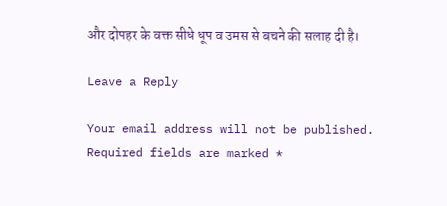और दोपहर के वक्त सीधे धूप व उमस से बचने की सलाह दी है।

Leave a Reply

Your email address will not be published. Required fields are marked *